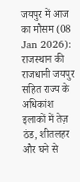जयपुर में आज का मौसम (08 Jan 2026): राजस्थान की राजधानी जयपुर सहित राज्य के अधिकांश इलाकों में तेज़ ठंड, शीतलहर और घने से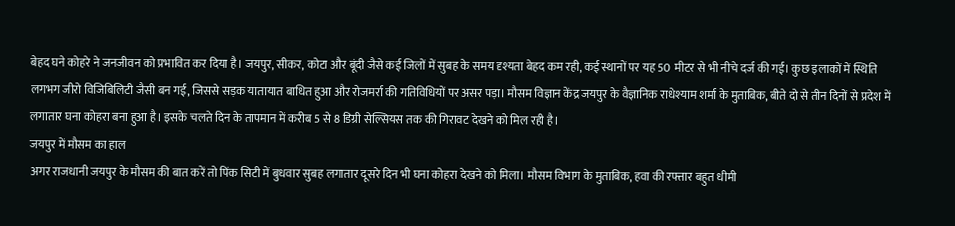बेहद घने कोहरे ने जनजीवन को प्रभावित कर दिया है। जयपुर, सीकर, कोटा और बूंदी जैसे कई जिलों में सुबह के समय दृश्यता बेहद कम रही, कई स्थानों पर यह 50 मीटर से भी नीचे दर्ज की गई। कुछ इलाकों में स्थिति लगभग जीरो विजिबिलिटी जैसी बन गई, जिससे सड़क यातायात बाधित हुआ और रोजमर्रा की गतिविधियों पर असर पड़ा। मौसम विज्ञान केंद्र जयपुर के वैज्ञानिक राधेश्याम शर्मा के मुताबिक, बीते दो से तीन दिनों से प्रदेश में लगातार घना कोहरा बना हुआ है। इसके चलते दिन के तापमान में करीब 5 से 8 डिग्री सेल्सियस तक की गिरावट देखने को मिल रही है।
जयपुर में मौसम का हाल
अगर राजधानी जयपुर के मौसम की बात करें तो पिंक सिटी में बुधवार सुबह लगातार दूसरे दिन भी घना कोहरा देखने को मिला। मौसम विभाग के मुताबिक, हवा की रफ्तार बहुत धीमी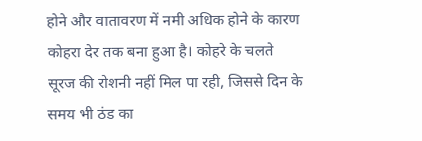होने और वातावरण में नमी अधिक होने के कारण कोहरा देर तक बना हुआ है। कोहरे के चलते सूरज की रोशनी नहीं मिल पा रही, जिससे दिन के समय भी ठंड का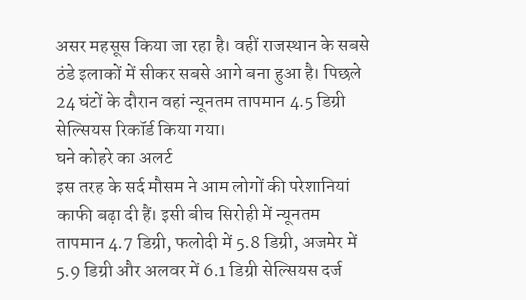असर महसूस किया जा रहा है। वहीं राजस्थान के सबसे ठंडे इलाकों में सीकर सबसे आगे बना हुआ है। पिछले 24 घंटों के दौरान वहां न्यूनतम तापमान 4.5 डिग्री सेल्सियस रिकॉर्ड किया गया।
घने कोहरे का अलर्ट
इस तरह के सर्द मौसम ने आम लोगों की परेशानियां काफी बढ़ा दी हैं। इसी बीच सिरोही में न्यूनतम तापमान 4.7 डिग्री, फलोदी में 5.8 डिग्री, अजमेर में 5.9 डिग्री और अलवर में 6.1 डिग्री सेल्सियस दर्ज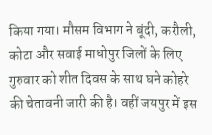किया गया। मौसम विभाग ने बूंदी, करौली, कोटा और सवाई माधोपुर जिलों के लिए गुरुवार को शीत दिवस के साथ घने कोहरे की चेतावनी जारी की है। वहीं जयपुर में इस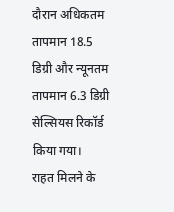दौरान अधिकतम तापमान 18.5 डिग्री और न्यूनतम तापमान 6.3 डिग्री सेल्सियस रिकॉर्ड किया गया।
राहत मिलने के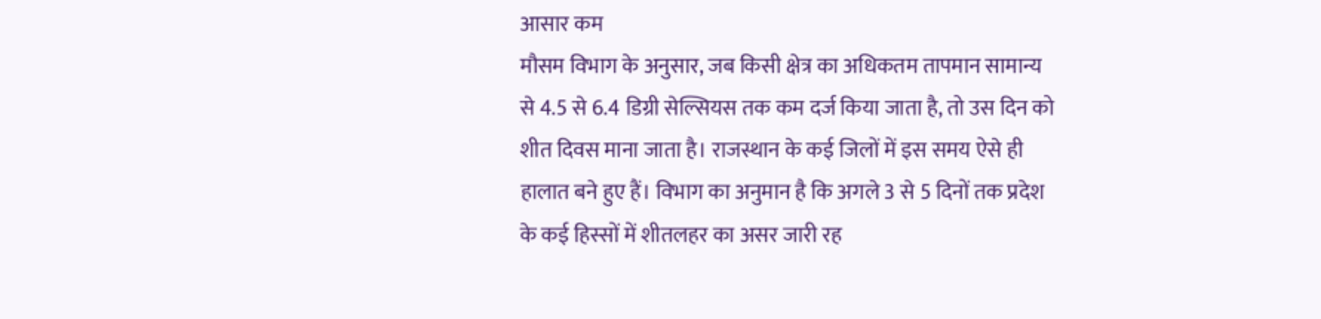आसार कम
मौसम विभाग के अनुसार, जब किसी क्षेत्र का अधिकतम तापमान सामान्य से 4.5 से 6.4 डिग्री सेल्सियस तक कम दर्ज किया जाता है, तो उस दिन को शीत दिवस माना जाता है। राजस्थान के कई जिलों में इस समय ऐसे ही हालात बने हुए हैं। विभाग का अनुमान है कि अगले 3 से 5 दिनों तक प्रदेश के कई हिस्सों में शीतलहर का असर जारी रह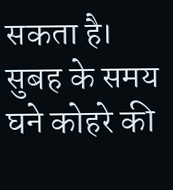सकता है। सुबह के समय घने कोहरे की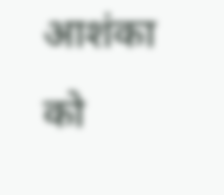आशंका को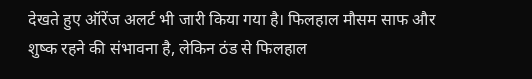देखते हुए ऑरेंज अलर्ट भी जारी किया गया है। फिलहाल मौसम साफ और शुष्क रहने की संभावना है, लेकिन ठंड से फिलहाल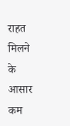राहत मिलने के आसार कम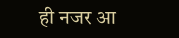ही नजर आ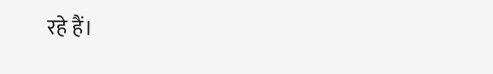रहे हैं।